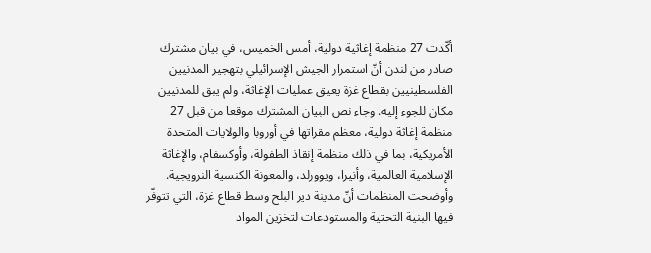أكّدت 27 منظمة إغاثية دولية، أمس الخميس، في بيان مشترك صادر من لندن أنّ استمرار الجيش الإسرائيلي بتهجير المدنيين الفلسطينيين بقطاع غزة يعيق عمليات الإغاثة، ولم يبق للمدنيين مكان للجوء إليه. وجاء نص البيان المشترك موقعا من قبل 27 منظمة إغاثة دولية، معظم مقراتها في أوروبا والولايات المتحدة الأمريكية، بما في ذلك منظمة إنقاذ الطفولة، وأوكسفام، والإغاثة الإسلامية العالمية، وأنيرا، ويوورلد، والمعونة الكنسية النرويجية. وأوضحت المنظمات أنّ مدينة دير البلح وسط قطاع غزة، التي تتوفّر فيها البنية التحتية والمستودعات لتخزين المواد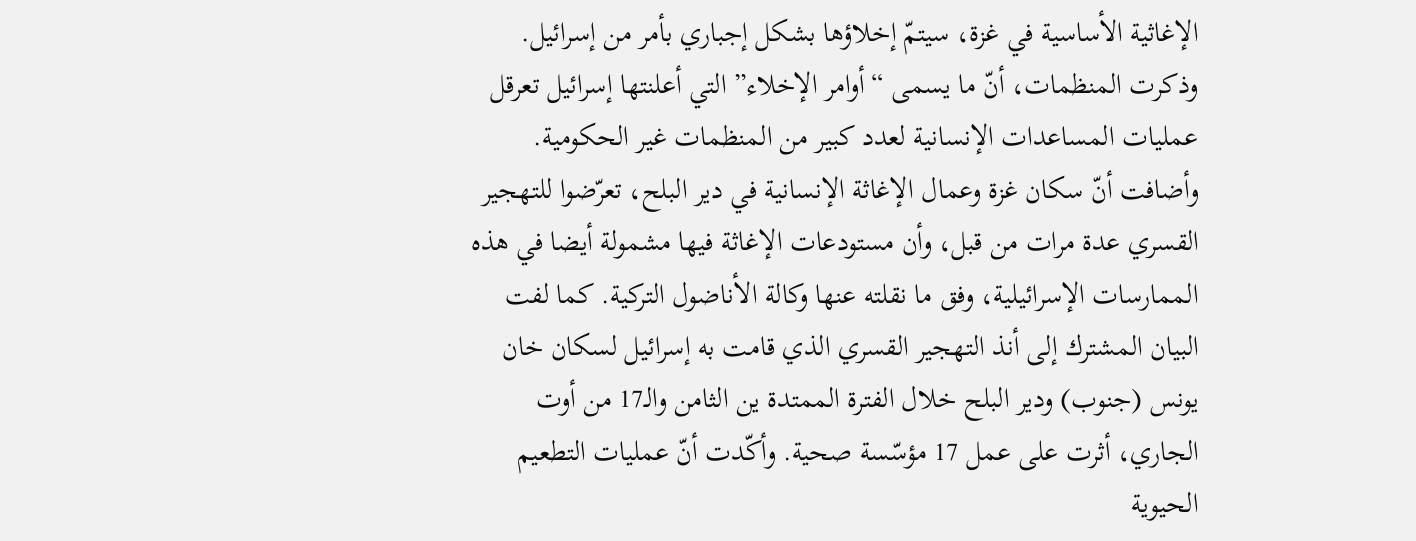الإغاثية الأساسية في غزة، سيتمّ إخلاؤها بشكل إجباري بأمر من إسرائيل. وذكرت المنظمات، أنّ ما يسمى “أوامر الإخلاء” التي أعلنتها إسرائيل تعرقل عمليات المساعدات الإنسانية لعدد كبير من المنظمات غير الحكومية. وأضافت أنّ سكان غزة وعمال الإغاثة الإنسانية في دير البلح، تعرّضوا للتهجير القسري عدة مرات من قبل، وأن مستودعات الإغاثة فيها مشمولة أيضا في هذه الممارسات الإسرائيلية، وفق ما نقلته عنها وكالة الأناضول التركية. كما لفت البيان المشترك إلى أنذ التهجير القسري الذي قامت به إسرائيل لسكان خان يونس (جنوب) ودير البلح خلال الفترة الممتدة ين الثامن والـ17 من أوت الجاري، أثرت على عمل 17 مؤسّسة صحية. وأكّدت أنّ عمليات التطعيم الحيوية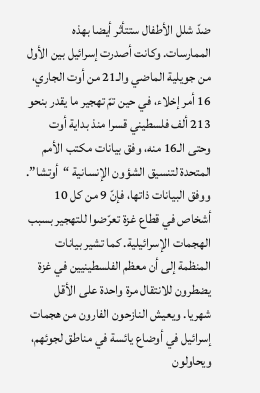ضدّ شلل الأطفال ستتأثر أيضا بهذه الممارسات. وكانت أصدرت إسرائيل بين الأول من جويلية الماضي والـ21 من أوت الجاري، 16 أمر إخلاء، في حين تمّ تهجير ما يقدر بنحو 213 ألف فلسطيني قسرا منذ بداية أوت وحتى الـ16 منه، وفق بيانات مكتب الأمم المتحدة لتنسيق الشؤون الإنسانية “أوتشا”. ووفق البيانات ذاتها، فإنّ 9 من كل 10 أشخاص في قطاع غزة تعرّضوا للتهجير بسبب الهجمات الإسرائيلية. كما تشير بيانات المنظمة إلى أن معظم الفلسطينيين في غزة يضطرون للانتقال مرة واحدة على الأقل شهريا. ويعيش النازحون الفارون من هجمات إسرائيل في أوضاع يائسة في مناطق لجوئهم، ويحاولون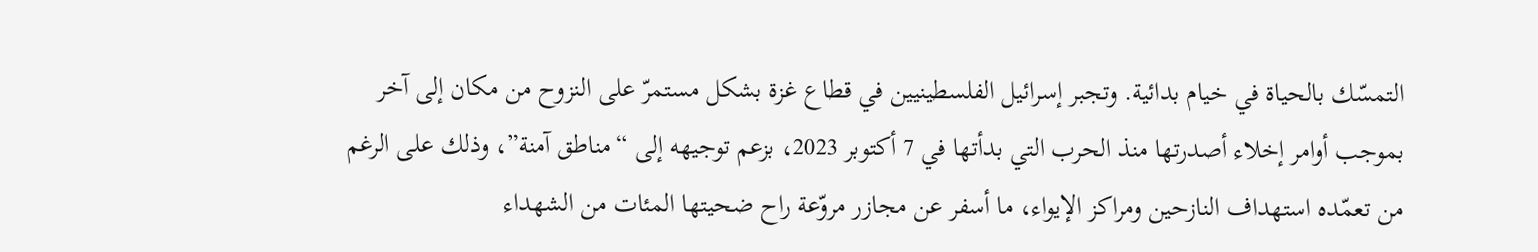التمسّك بالحياة في خيام بدائية. وتجبر إسرائيل الفلسطينيين في قطاع غزة بشكل مستمرّ على النزوح من مكان إلى آخر بموجب أوامر إخلاء أصدرتها منذ الحرب التي بدأتها في 7 أكتوبر 2023، بزعم توجيهه إلى “مناطق آمنة”، وذلك على الرغم من تعمّده استهداف النازحين ومراكز الإيواء، ما أسفر عن مجازر مروّعة راح ضحيتها المئات من الشهداء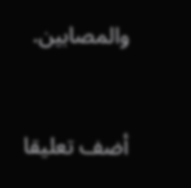والمصابين.


أضف تعليقا